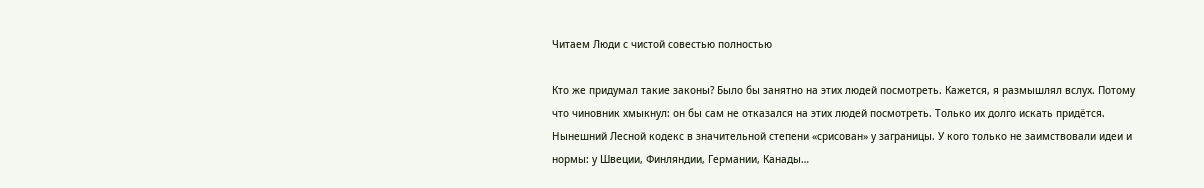Читаем Люди с чистой совестью полностью

Кто же придумал такие законы? Было бы занятно на этих людей посмотреть. Кажется, я размышлял вслух. Потому что чиновник хмыкнул: он бы сам не отказался на этих людей посмотреть. Только их долго искать придётся. Нынешний Лесной кодекс в значительной степени «срисован» у заграницы. У кого только не заимствовали идеи и нормы: у Швеции, Финляндии, Германии, Канады…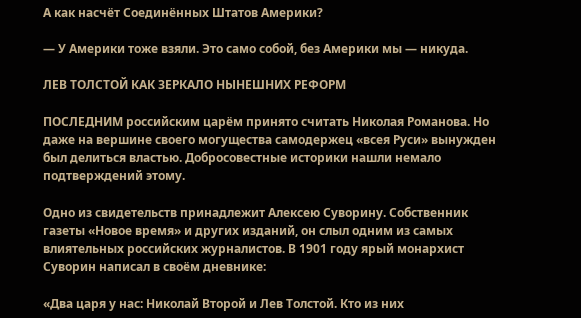А как насчёт Соединённых Штатов Америки?

— У Америки тоже взяли. Это само собой, без Америки мы — никуда.

ЛЕВ ТОЛСТОЙ КАК ЗЕРКАЛО НЫНЕШНИХ РЕФОРМ

ПОСЛЕДНИМ российским царём принято считать Николая Романова. Но даже на вершине своего могущества самодержец «всея Руси» вынужден был делиться властью. Добросовестные историки нашли немало подтверждений этому.

Одно из свидетельств принадлежит Алексею Суворину. Собственник газеты «Новое время» и других изданий, он слыл одним из самых влиятельных российских журналистов. В 1901 году ярый монархист Суворин написал в своём дневнике:

«Два царя у нас: Николай Второй и Лев Толстой. Кто из них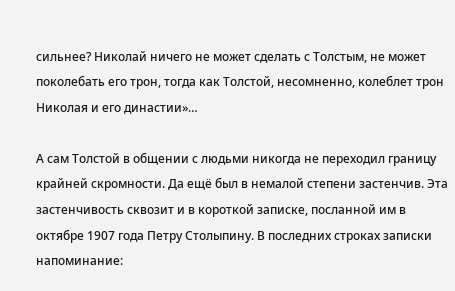сильнее? Николай ничего не может сделать с Толстым, не может поколебать его трон, тогда как Толстой, несомненно, колеблет трон Николая и его династии»…

А сам Толстой в общении с людьми никогда не переходил границу крайней скромности. Да ещё был в немалой степени застенчив. Эта застенчивость сквозит и в короткой записке, посланной им в октябре 1907 года Петру Столыпину. В последних строках записки напоминание: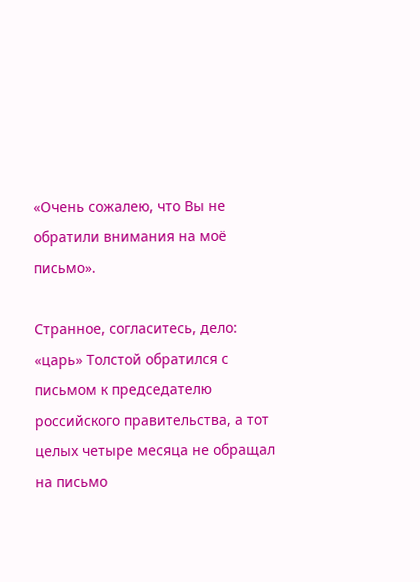«Очень сожалею, что Вы не обратили внимания на моё письмо».

Странное, согласитесь, дело: «царь» Толстой обратился с письмом к председателю российского правительства, а тот целых четыре месяца не обращал на письмо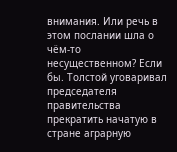внимания. Или речь в этом послании шла о чём-то несущественном? Если бы. Толстой уговаривал председателя правительства прекратить начатую в стране аграрную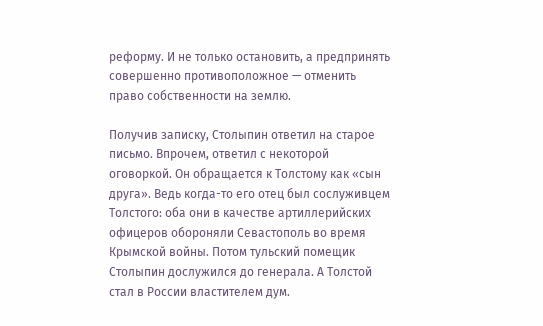реформу. И не только остановить, а предпринять совершенно противоположное — отменить право собственности на землю.

Получив записку, Столыпин ответил на старое письмо. Впрочем, ответил с некоторой оговоркой. Он обращается к Толстому как «сын друга». Ведь когда-то его отец был сослуживцем Толстого: оба они в качестве артиллерийских офицеров обороняли Севастополь во время Крымской войны. Потом тульский помещик Столыпин дослужился до генерала. А Толстой стал в России властителем дум.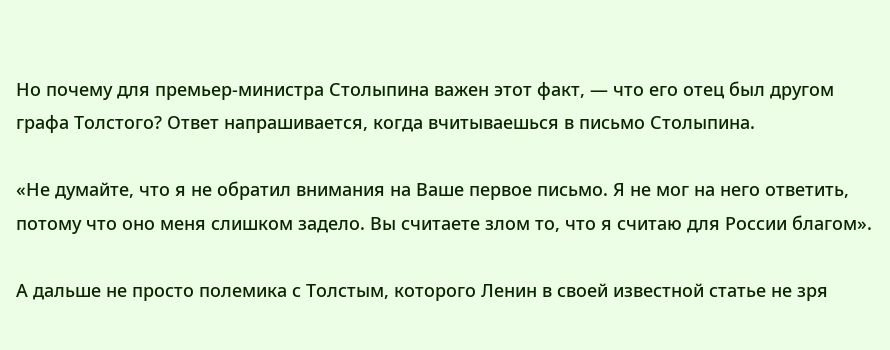Но почему для премьер-министра Столыпина важен этот факт, — что его отец был другом графа Толстого? Ответ напрашивается, когда вчитываешься в письмо Столыпина.

«Не думайте, что я не обратил внимания на Ваше первое письмо. Я не мог на него ответить, потому что оно меня слишком задело. Вы считаете злом то, что я считаю для России благом».

А дальше не просто полемика с Толстым, которого Ленин в своей известной статье не зря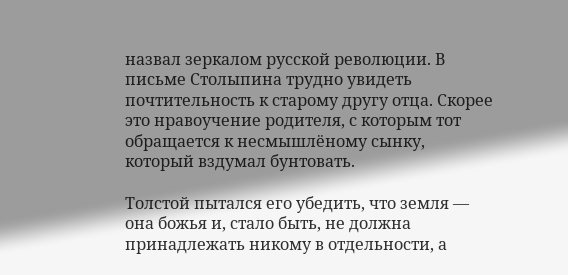назвал зеркалом русской революции. В письме Столыпина трудно увидеть почтительность к старому другу отца. Скорее это нравоучение родителя, с которым тот обращается к несмышлёному сынку, который вздумал бунтовать.

Толстой пытался его убедить, что земля — она божья и, стало быть, не должна принадлежать никому в отдельности, а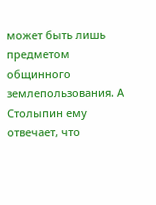может быть лишь предметом общинного землепользования. А Столыпин ему отвечает, что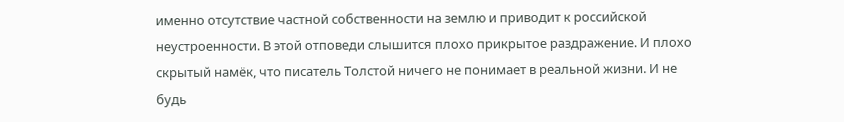именно отсутствие частной собственности на землю и приводит к российской неустроенности. В этой отповеди слышится плохо прикрытое раздражение. И плохо скрытый намёк, что писатель Толстой ничего не понимает в реальной жизни. И не будь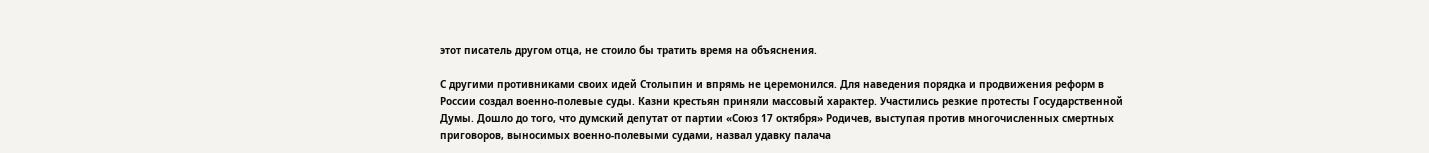этот писатель другом отца, не стоило бы тратить время на объяснения.

С другими противниками своих идей Столыпин и впрямь не церемонился. Для наведения порядка и продвижения реформ в России создал военно-полевые суды. Казни крестьян приняли массовый характер. Участились резкие протесты Государственной Думы. Дошло до того, что думский депутат от партии «Союз 17 октября» Родичев, выступая против многочисленных смертных приговоров, выносимых военно-полевыми судами, назвал удавку палача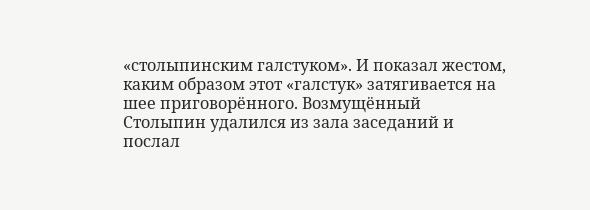«столыпинским галстуком». И показал жестом, каким образом этот «галстук» затягивается на шее приговорённого. Возмущённый Столыпин удалился из зала заседаний и послал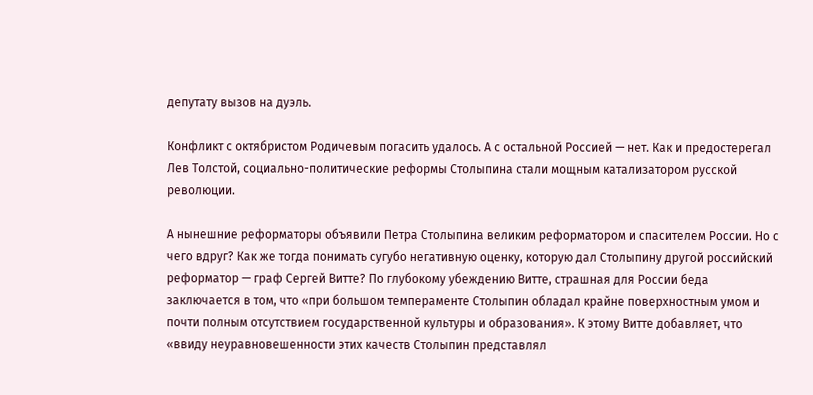депутату вызов на дуэль.

Конфликт с октябристом Родичевым погасить удалось. А с остальной Россией — нет. Как и предостерегал Лев Толстой, социально-политические реформы Столыпина стали мощным катализатором русской революции.

А нынешние реформаторы объявили Петра Столыпина великим реформатором и спасителем России. Но с чего вдруг? Как же тогда понимать сугубо негативную оценку, которую дал Столыпину другой российский реформатор — граф Сергей Витте? По глубокому убеждению Витте, страшная для России беда заключается в том, что «при большом темпераменте Столыпин обладал крайне поверхностным умом и почти полным отсутствием государственной культуры и образования». К этому Витте добавляет, что «ввиду неуравновешенности этих качеств Столыпин представлял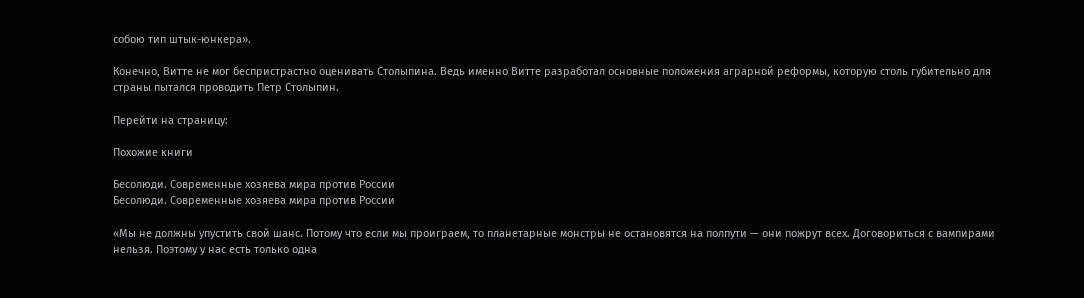собою тип штык-юнкера».

Конечно, Витте не мог беспристрастно оценивать Столыпина. Ведь именно Витте разработал основные положения аграрной реформы, которую столь губительно для страны пытался проводить Петр Столыпин.

Перейти на страницу:

Похожие книги

Бесолюди. Современные хозяева мира против России
Бесолюди. Современные хозяева мира против России

«Мы не должны упустить свой шанс. Потому что если мы проиграем, то планетарные монстры не остановятся на полпути — они пожрут всех. Договориться с вампирами нельзя. Поэтому у нас есть только одна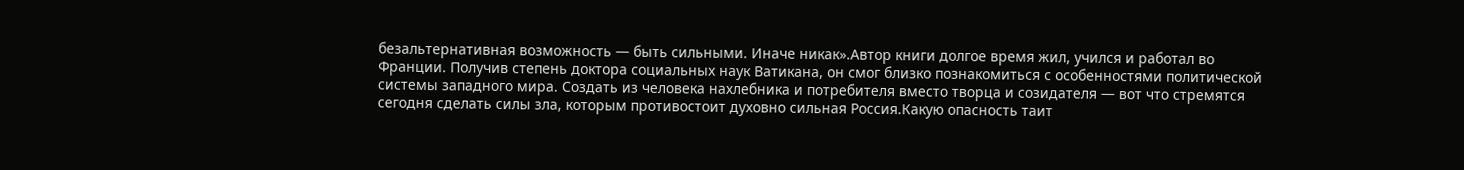безальтернативная возможность — быть сильными. Иначе никак».Автор книги долгое время жил, учился и работал во Франции. Получив степень доктора социальных наук Ватикана, он смог близко познакомиться с особенностями политической системы западного мира. Создать из человека нахлебника и потребителя вместо творца и созидателя — вот что стремятся сегодня сделать силы зла, которым противостоит духовно сильная Россия.Какую опасность таит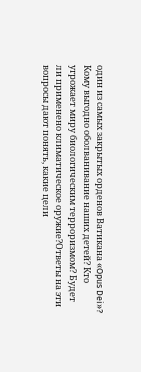один из самых закрытых орденов Ватикана «Opus Dei»? Кому выгодно оболванивание наших детей? Кто угрожает миру биологическим терроризмом? Будет ли применено климатическое оружие?Ответы на эти вопросы дают понять, какие цели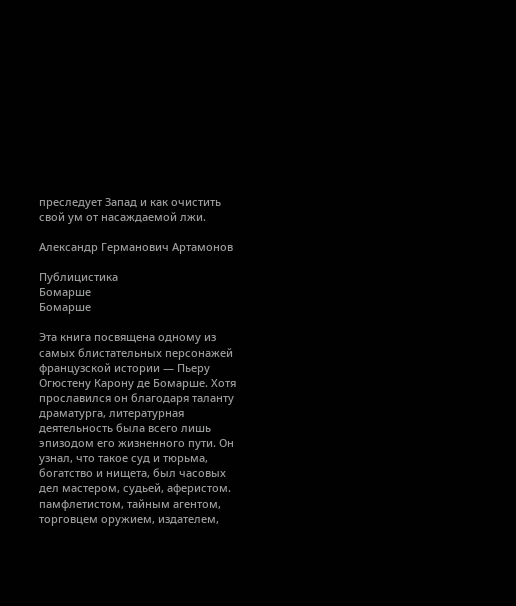преследует Запад и как очистить свой ум от насаждаемой лжи.

Александр Германович Артамонов

Публицистика
Бомарше
Бомарше

Эта книга посвящена одному из самых блистательных персонажей французской истории — Пьеру Огюстену Карону де Бомарше. Хотя прославился он благодаря таланту драматурга, литературная деятельность была всего лишь эпизодом его жизненного пути. Он узнал, что такое суд и тюрьма, богатство и нищета, был часовых дел мастером, судьей, аферистом. памфлетистом, тайным агентом, торговцем оружием, издателем,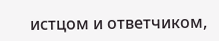истцом и ответчиком,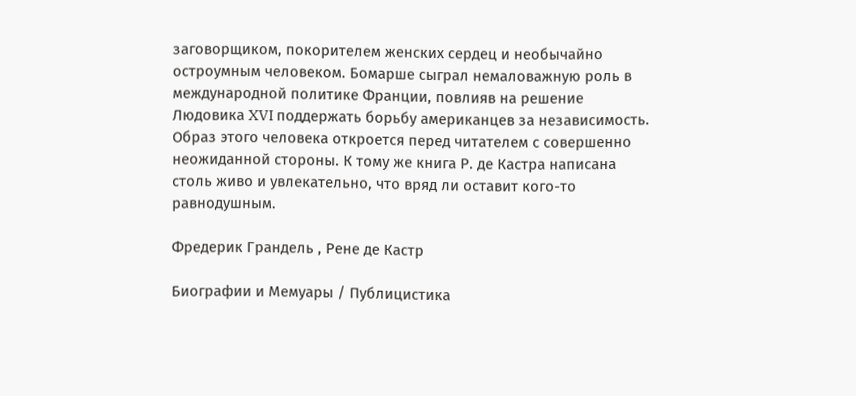заговорщиком, покорителем женских сердец и необычайно остроумным человеком. Бомарше сыграл немаловажную роль в международной политике Франции, повлияв на решение Людовика XVI поддержать борьбу американцев за независимость. Образ этого человека откроется перед читателем с совершенно неожиданной стороны. К тому же книга Р. де Кастра написана столь живо и увлекательно, что вряд ли оставит кого-то равнодушным.

Фредерик Грандель , Рене де Кастр

Биографии и Мемуары / Публицистика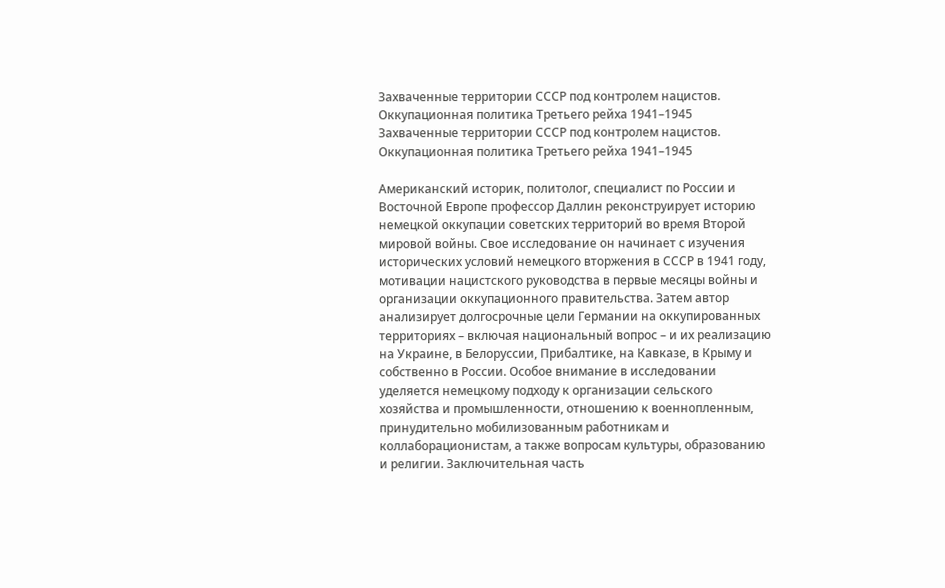Захваченные территории СССР под контролем нацистов. Оккупационная политика Третьего рейха 1941–1945
Захваченные территории СССР под контролем нацистов. Оккупационная политика Третьего рейха 1941–1945

Американский историк, политолог, специалист по России и Восточной Европе профессор Даллин реконструирует историю немецкой оккупации советских территорий во время Второй мировой войны. Свое исследование он начинает с изучения исторических условий немецкого вторжения в СССР в 1941 году, мотивации нацистского руководства в первые месяцы войны и организации оккупационного правительства. Затем автор анализирует долгосрочные цели Германии на оккупированных территориях – включая национальный вопрос – и их реализацию на Украине, в Белоруссии, Прибалтике, на Кавказе, в Крыму и собственно в России. Особое внимание в исследовании уделяется немецкому подходу к организации сельского хозяйства и промышленности, отношению к военнопленным, принудительно мобилизованным работникам и коллаборационистам, а также вопросам культуры, образованию и религии. Заключительная часть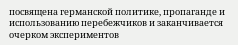посвящена германской политике, пропаганде и использованию перебежчиков и заканчивается очерком экспериментов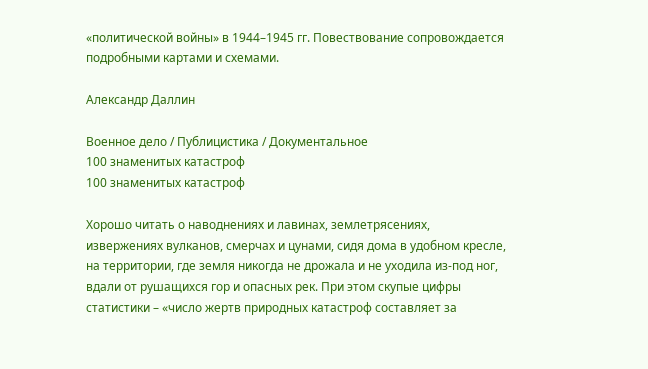«политической войны» в 1944–1945 гг. Повествование сопровождается подробными картами и схемами.

Александр Даллин

Военное дело / Публицистика / Документальное
100 знаменитых катастроф
100 знаменитых катастроф

Хорошо читать о наводнениях и лавинах, землетрясениях, извержениях вулканов, смерчах и цунами, сидя дома в удобном кресле, на территории, где земля никогда не дрожала и не уходила из-под ног, вдали от рушащихся гор и опасных рек. При этом скупые цифры статистики – «число жертв природных катастроф составляет за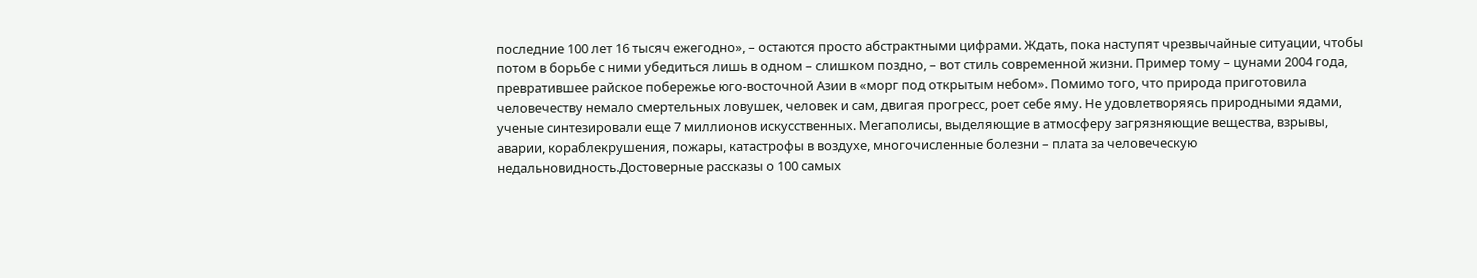последние 100 лет 16 тысяч ежегодно», – остаются просто абстрактными цифрами. Ждать, пока наступят чрезвычайные ситуации, чтобы потом в борьбе с ними убедиться лишь в одном – слишком поздно, – вот стиль современной жизни. Пример тому – цунами 2004 года, превратившее райское побережье юго-восточной Азии в «морг под открытым небом». Помимо того, что природа приготовила человечеству немало смертельных ловушек, человек и сам, двигая прогресс, роет себе яму. Не удовлетворяясь природными ядами, ученые синтезировали еще 7 миллионов искусственных. Мегаполисы, выделяющие в атмосферу загрязняющие вещества, взрывы, аварии, кораблекрушения, пожары, катастрофы в воздухе, многочисленные болезни – плата за человеческую недальновидность.Достоверные рассказы о 100 самых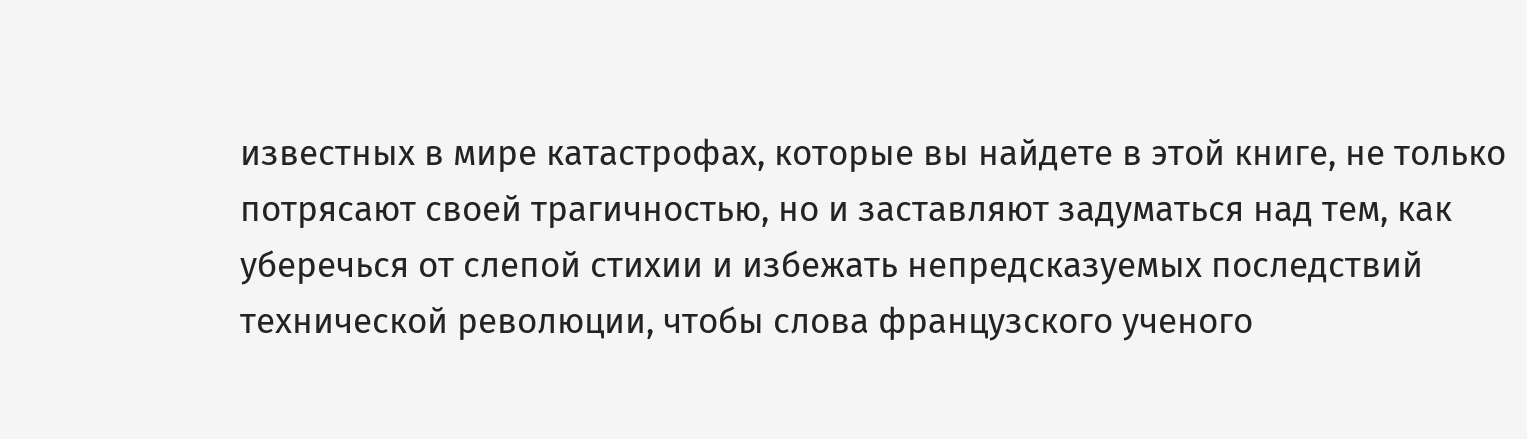известных в мире катастрофах, которые вы найдете в этой книге, не только потрясают своей трагичностью, но и заставляют задуматься над тем, как уберечься от слепой стихии и избежать непредсказуемых последствий технической революции, чтобы слова французского ученого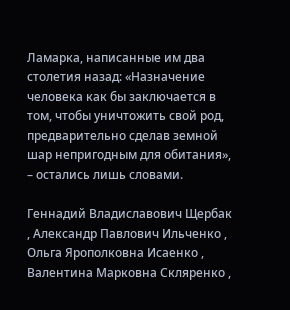Ламарка, написанные им два столетия назад: «Назначение человека как бы заключается в том, чтобы уничтожить свой род, предварительно сделав земной шар непригодным для обитания», – остались лишь словами.

Геннадий Владиславович Щербак , Александр Павлович Ильченко , Ольга Ярополковна Исаенко , Валентина Марковна Скляренко ,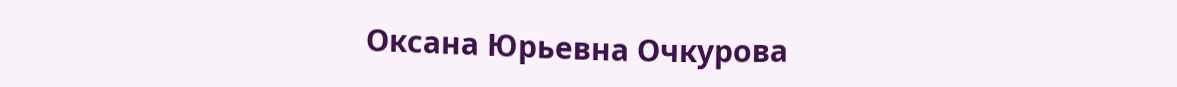Оксана Юрьевна Очкурова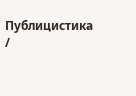Публицистика /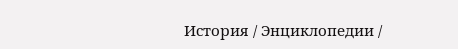История / Энциклопедии /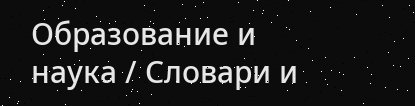Образование и наука / Словари и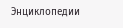Энциклопедии